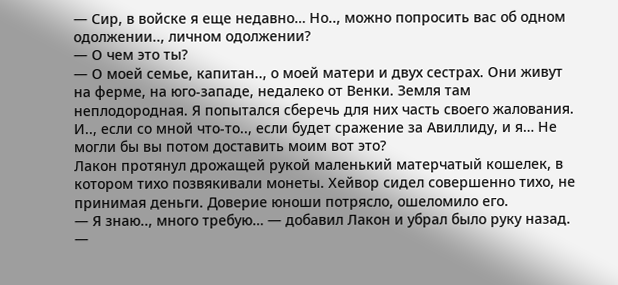— Сир, в войске я еще недавно… Но.., можно попросить вас об одном одолжении.., личном одолжении?
— О чем это ты?
— О моей семье, капитан.., о моей матери и двух сестрах. Они живут на ферме, на юго-западе, недалеко от Венки. Земля там неплодородная. Я попытался сберечь для них часть своего жалования. И.., если со мной что-то.., если будет сражение за Авиллиду, и я… Не могли бы вы потом доставить моим вот это?
Лакон протянул дрожащей рукой маленький матерчатый кошелек, в котором тихо позвякивали монеты. Хейвор сидел совершенно тихо, не принимая деньги. Доверие юноши потрясло, ошеломило его.
— Я знаю.., много требую… — добавил Лакон и убрал было руку назад.
—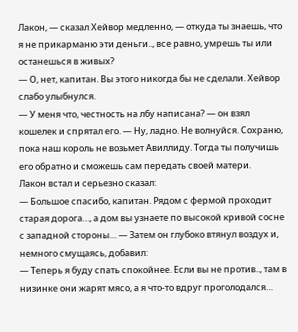Лакон, — сказал Хейвор медленно, — откуда ты знаешь, что я не прикарманю эти деньги.., все равно, умрешь ты или останешься в живых?
— О, нет, капитан. Вы этого никогда бы не сделали. Хейвор слабо улыбнулся.
— У меня что, честность на лбу написана? — он взял кошелек и спрятал его. — Ну, ладно. Не волнуйся. Сохраню, пока наш король не возьмет Авиллиду. Тогда ты получишь его обратно и сможешь сам передать своей матери.
Лакон встал и серьезно сказал:
— Большое спасибо, капитан. Рядом с фермой проходит старая дорога…, а дом вы узнаете по высокой кривой сосне с западной стороны… — Затем он глубоко втянул воздух и, немного смущаясь, добавил:
— Теперь я буду спать спокойнее. Если вы не против.., там в низинке они жарят мясо, а я что-то вдруг проголодался…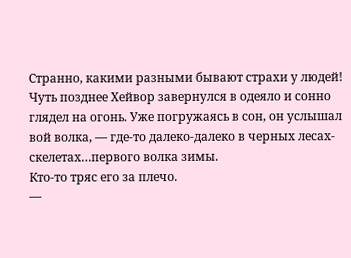Странно, какими разными бывают страхи у людей! Чуть позднее Хейвор завернулся в одеяло и сонно глядел на огонь. Уже погружаясь в сон, он услышал вой волка, — где-то далеко-далеко в черных лесах-скелетах…первого волка зимы.
Кто-то тряс его за плечо.
—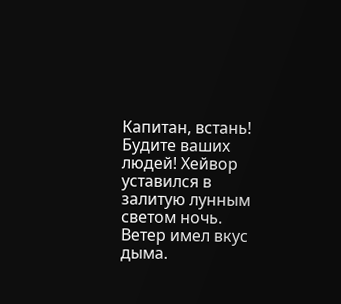Капитан, встань! Будите ваших людей! Хейвор уставился в залитую лунным светом ночь. Ветер имел вкус дыма.